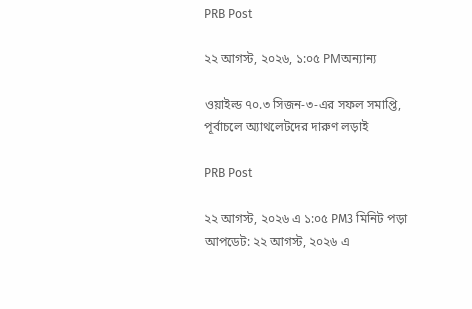PRB Post

২২ আগস্ট, ২০২৬, ১:০৫ PMঅন্যান্য

ওয়াইল্ড ৭০.৩ সিজন-৩-এর সফল সমাপ্তি, পূর্বাচলে অ্যাথলেটদের দারুণ লড়াই

PRB Post

২২ আগস্ট, ২০২৬ এ ১:০৫ PM3 মিনিট পড়া
আপডেট: ২২ আগস্ট, ২০২৬ এ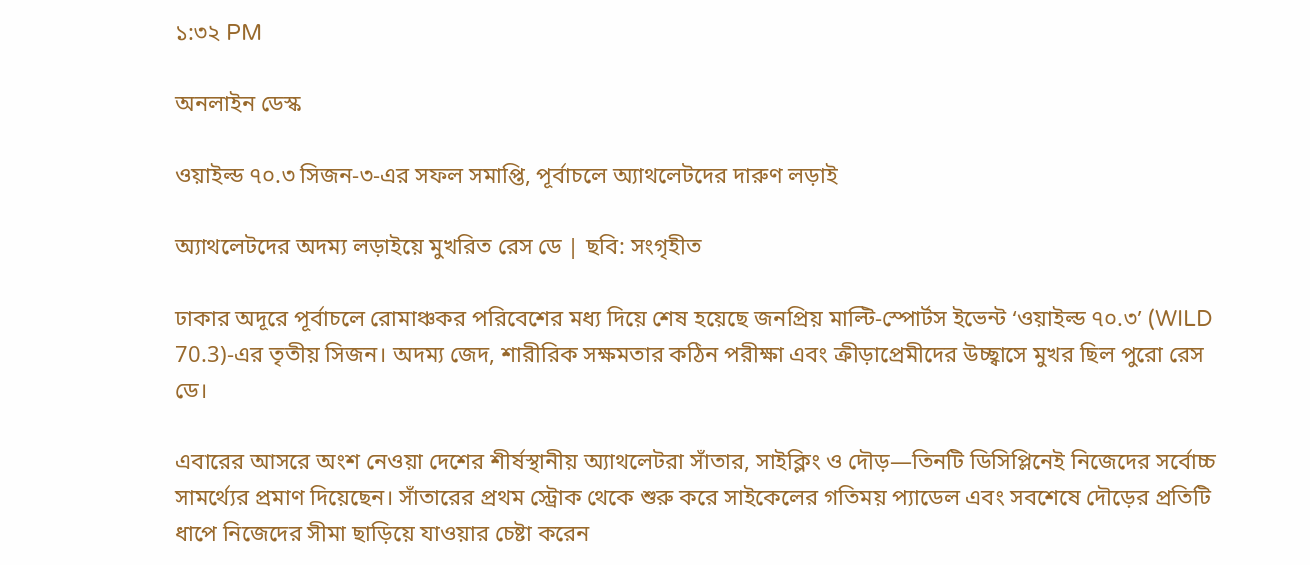১:৩২ PM

অনলাইন ডেস্ক

ওয়াইল্ড ৭০.৩ সিজন-৩-এর সফল সমাপ্তি, পূর্বাচলে অ্যাথলেটদের দারুণ লড়াই

অ্যাথলেটদের অদম্য লড়াইয়ে মুখরিত রেস ডে | ছবি: সংগৃহীত

ঢাকার অদূরে পূর্বাচলে রোমাঞ্চকর পরিবেশের মধ্য দিয়ে শেষ হয়েছে জনপ্রিয় মাল্টি-স্পোর্টস ইভেন্ট ‘ওয়াইল্ড ৭০.৩’ (WILD 70.3)-এর তৃতীয় সিজন। অদম্য জেদ, শারীরিক সক্ষমতার কঠিন পরীক্ষা এবং ক্রীড়াপ্রেমীদের উচ্ছ্বাসে মুখর ছিল পুরো রেস ডে।

এবারের আসরে অংশ নেওয়া দেশের শীর্ষস্থানীয় অ্যাথলেটরা সাঁতার, সাইক্লিং ও দৌড়—তিনটি ডিসিপ্লিনেই নিজেদের সর্বোচ্চ সামর্থ্যের প্রমাণ দিয়েছেন। সাঁতারের প্রথম স্ট্রোক থেকে শুরু করে সাইকেলের গতিময় প্যাডেল এবং সবশেষে দৌড়ের প্রতিটি ধাপে নিজেদের সীমা ছাড়িয়ে যাওয়ার চেষ্টা করেন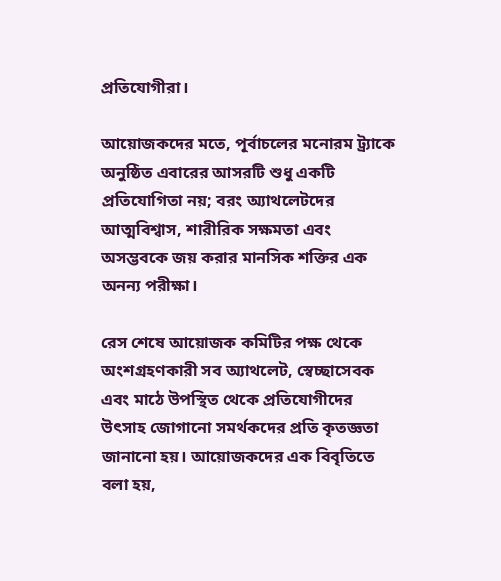প্রতিযোগীরা।

আয়োজকদের মতে, পূর্বাচলের মনোরম ট্র্যাকে অনুষ্ঠিত এবারের আসরটি শুধু একটি প্রতিযোগিতা নয়; বরং অ্যাথলেটদের আত্মবিশ্বাস, শারীরিক সক্ষমতা এবং অসম্ভবকে জয় করার মানসিক শক্তির এক অনন্য পরীক্ষা।

রেস শেষে আয়োজক কমিটির পক্ষ থেকে অংশগ্রহণকারী সব অ্যাথলেট, স্বেচ্ছাসেবক এবং মাঠে উপস্থিত থেকে প্রতিযোগীদের উৎসাহ জোগানো সমর্থকদের প্রতি কৃতজ্ঞতা জানানো হয়। আয়োজকদের এক বিবৃতিতে বলা হয়,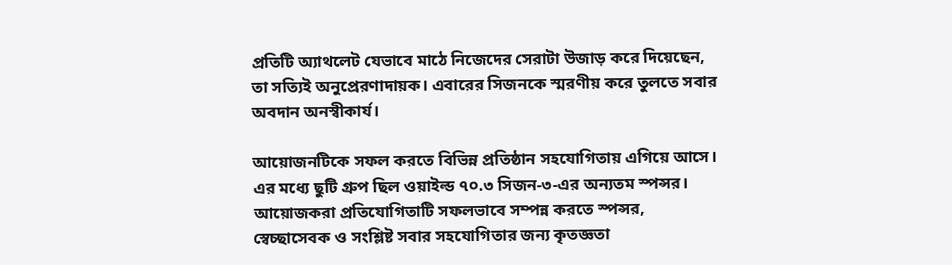প্রতিটি অ্যাথলেট যেভাবে মাঠে নিজেদের সেরাটা উজাড় করে দিয়েছেন, তা সত্যিই অনুপ্রেরণাদায়ক। এবারের সিজনকে স্মরণীয় করে তুলতে সবার অবদান অনস্বীকার্য।

আয়োজনটিকে সফল করতে বিভিন্ন প্রতিষ্ঠান সহযোগিতায় এগিয়ে আসে। এর মধ্যে ছুটি গ্রুপ ছিল ওয়াইল্ড ৭০.৩ সিজন-৩-এর অন্যতম স্পন্সর। আয়োজকরা প্রতিযোগিতাটি সফলভাবে সম্পন্ন করতে স্পন্সর, স্বেচ্ছাসেবক ও সংশ্লিষ্ট সবার সহযোগিতার জন্য কৃতজ্ঞতা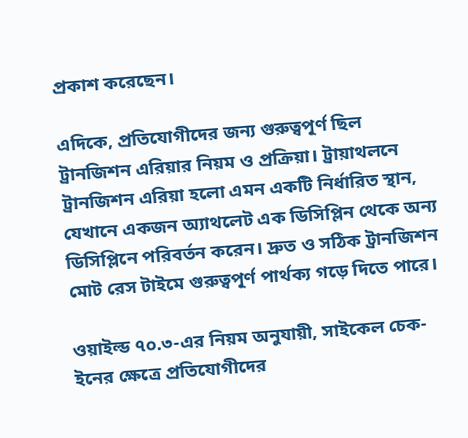প্রকাশ করেছেন।

এদিকে, প্রতিযোগীদের জন্য গুরুত্বপূর্ণ ছিল ট্রানজিশন এরিয়ার নিয়ম ও প্রক্রিয়া। ট্রায়াথলনে ট্রানজিশন এরিয়া হলো এমন একটি নির্ধারিত স্থান, যেখানে একজন অ্যাথলেট এক ডিসিপ্লিন থেকে অন্য ডিসিপ্লিনে পরিবর্তন করেন। দ্রুত ও সঠিক ট্রানজিশন মোট রেস টাইমে গুরুত্বপূর্ণ পার্থক্য গড়ে দিতে পারে।

ওয়াইল্ড ৭০.৩-এর নিয়ম অনুযায়ী, সাইকেল চেক-ইনের ক্ষেত্রে প্রতিযোগীদের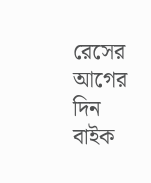রেসের আগের দিন বাইক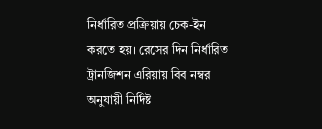নির্ধারিত প্রক্রিয়ায় চেক-ইন করতে হয়। রেসের দিন নির্ধারিত ট্রানজিশন এরিয়ায় বিব নম্বর অনুযায়ী নির্দিষ্ট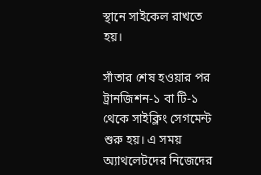স্থানে সাইকেল রাখতে হয়।

সাঁতার শেষ হওয়ার পর ট্রানজিশন-১ বা টি-১ থেকে সাইক্লিং সেগমেন্ট শুরু হয়। এ সময় অ্যাথলেটদের নিজেদের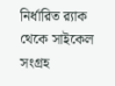নির্ধারিত র‍্যাক থেকে সাইকেল সংগ্রহ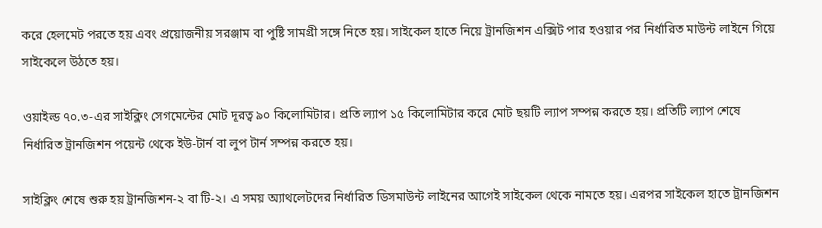করে হেলমেট পরতে হয় এবং প্রয়োজনীয় সরঞ্জাম বা পুষ্টি সামগ্রী সঙ্গে নিতে হয়। সাইকেল হাতে নিয়ে ট্রানজিশন এক্সিট পার হওয়ার পর নির্ধারিত মাউন্ট লাইনে গিয়ে সাইকেলে উঠতে হয়।

ওয়াইল্ড ৭০.৩-এর সাইক্লিং সেগমেন্টের মোট দূরত্ব ৯০ কিলোমিটার। প্রতি ল্যাপ ১৫ কিলোমিটার করে মোট ছয়টি ল্যাপ সম্পন্ন করতে হয়। প্রতিটি ল্যাপ শেষে নির্ধারিত ট্রানজিশন পয়েন্ট থেকে ইউ-টার্ন বা লুপ টার্ন সম্পন্ন করতে হয়।

সাইক্লিং শেষে শুরু হয় ট্রানজিশন-২ বা টি-২। এ সময় অ্যাথলেটদের নির্ধারিত ডিসমাউন্ট লাইনের আগেই সাইকেল থেকে নামতে হয়। এরপর সাইকেল হাতে ট্রানজিশন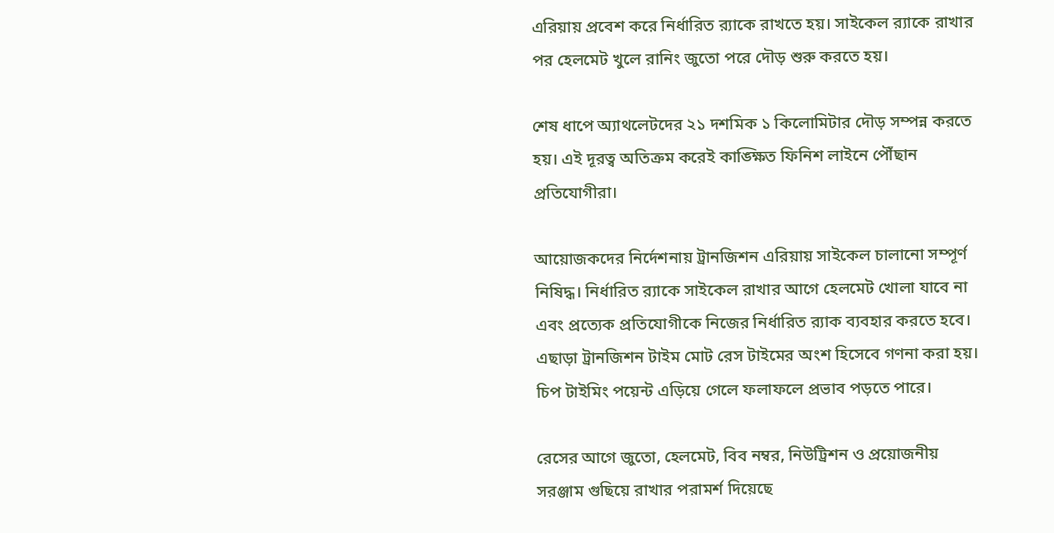এরিয়ায় প্রবেশ করে নির্ধারিত র‍্যাকে রাখতে হয়। সাইকেল র‍্যাকে রাখার পর হেলমেট খুলে রানিং জুতো পরে দৌড় শুরু করতে হয়।

শেষ ধাপে অ্যাথলেটদের ২১ দশমিক ১ কিলোমিটার দৌড় সম্পন্ন করতে হয়। এই দূরত্ব অতিক্রম করেই কাঙ্ক্ষিত ফিনিশ লাইনে পৌঁছান প্রতিযোগীরা।

আয়োজকদের নির্দেশনায় ট্রানজিশন এরিয়ায় সাইকেল চালানো সম্পূর্ণ নিষিদ্ধ। নির্ধারিত র‍্যাকে সাইকেল রাখার আগে হেলমেট খোলা যাবে না এবং প্রত্যেক প্রতিযোগীকে নিজের নির্ধারিত র‍্যাক ব্যবহার করতে হবে। এছাড়া ট্রানজিশন টাইম মোট রেস টাইমের অংশ হিসেবে গণনা করা হয়। চিপ টাইমিং পয়েন্ট এড়িয়ে গেলে ফলাফলে প্রভাব পড়তে পারে।

রেসের আগে জুতো, হেলমেট, বিব নম্বর, নিউট্রিশন ও প্রয়োজনীয় সরঞ্জাম গুছিয়ে রাখার পরামর্শ দিয়েছে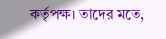কর্তৃপক্ষ। তাদের মতে,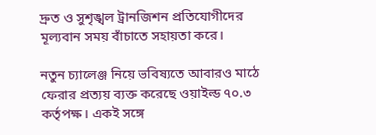দ্রুত ও সুশৃঙ্খল ট্রানজিশন প্রতিযোগীদের মূল্যবান সময় বাঁচাতে সহায়তা করে।

নতুন চ্যালেঞ্জ নিয়ে ভবিষ্যতে আবারও মাঠে ফেরার প্রত্যয় ব্যক্ত করেছে ওয়াইল্ড ৭০.৩ কর্তৃপক্ষ। একই সঙ্গে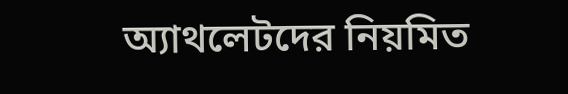অ্যাথলেটদের নিয়মিত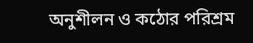অনুশীলন ও কঠোর পরিশ্রম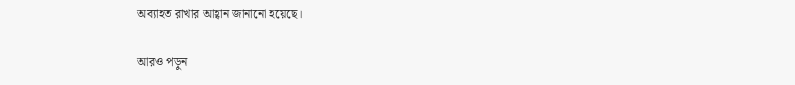অব্যাহত রাখার আহ্বান জানানো হয়েছে।

আরও পড়ুন